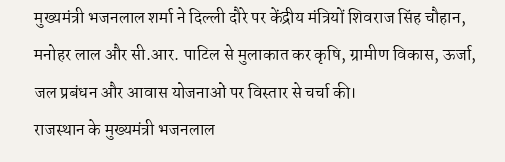मुख्यमंत्री भजनलाल शर्मा ने दिल्ली दौरे पर केंद्रीय मंत्रियों शिवराज सिंह चौहान, मनोहर लाल और सी.आर. पाटिल से मुलाकात कर कृषि, ग्रामीण विकास, ऊर्जा, जल प्रबंधन और आवास योजनाओं पर विस्तार से चर्चा की।
राजस्थान के मुख्यमंत्री भजनलाल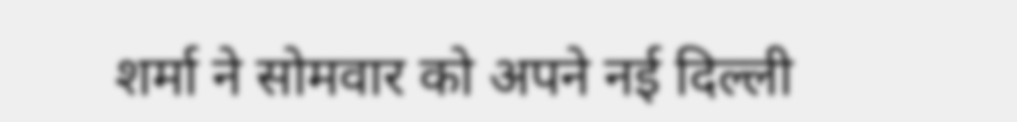शर्मा ने सोमवार को अपने नई दिल्ली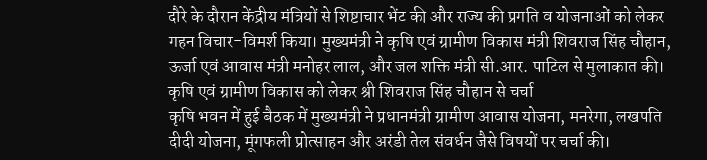दौरे के दौरान केंद्रीय मंत्रियों से शिष्टाचार भेंट की और राज्य की प्रगति व योजनाओं को लेकर गहन विचार-विमर्श किया। मुख्यमंत्री ने कृषि एवं ग्रामीण विकास मंत्री शिवराज सिंह चौहान, ऊर्जा एवं आवास मंत्री मनोहर लाल, और जल शक्ति मंत्री सी.आर. पाटिल से मुलाकात की।
कृषि एवं ग्रामीण विकास को लेकर श्री शिवराज सिंह चौहान से चर्चा
कृषि भवन में हुई बैठक में मुख्यमंत्री ने प्रधानमंत्री ग्रामीण आवास योजना, मनरेगा, लखपति दीदी योजना, मूंगफली प्रोत्साहन और अरंडी तेल संवर्धन जैसे विषयों पर चर्चा की।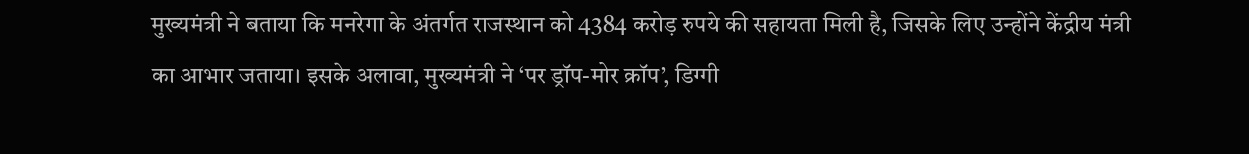मुख्यमंत्री ने बताया कि मनरेगा के अंतर्गत राजस्थान को 4384 करोड़ रुपये की सहायता मिली है, जिसके लिए उन्होंने केंद्रीय मंत्री का आभार जताया। इसके अलावा, मुख्यमंत्री ने ‘पर ड्रॉप-मोर क्रॉप’, डिग्गी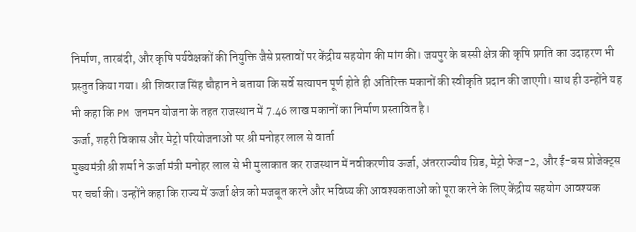निर्माण, तारबंदी, और कृषि पर्यवेक्षकों की नियुक्ति जैसे प्रस्तावों पर केंद्रीय सहयोग की मांग की। जयपुर के बस्सी क्षेत्र की कृषि प्रगति का उदाहरण भी प्रस्तुत किया गया। श्री शिवराज सिंह चौहान ने बताया कि सर्वे सत्यापन पूर्ण होते ही अतिरिक्त मकानों की स्वीकृति प्रदान की जाएगी। साथ ही उन्होंने यह भी कहा कि PM जनमन योजना के तहत राजस्थान में 7.46 लाख मकानों का निर्माण प्रस्तावित है।
ऊर्जा, शहरी विकास और मेट्रो परियोजनाओं पर श्री मनोहर लाल से वार्ता
मुख्यमंत्री श्री शर्मा ने ऊर्जा मंत्री मनोहर लाल से भी मुलाकात कर राजस्थान में नवीकरणीय ऊर्जा, अंतरराज्यीय ग्रिड, मेट्रो फेज-2, और ई-बस प्रोजेक्ट्स पर चर्चा की। उन्होंने कहा कि राज्य में ऊर्जा क्षेत्र को मजबूत करने और भविष्य की आवश्यकताओं को पूरा करने के लिए केंद्रीय सहयोग आवश्यक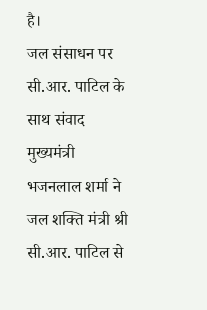है।
जल संसाधन पर सी.आर. पाटिल के साथ संवाद
मुख्यमंत्री भजनलाल शर्मा ने जल शक्ति मंत्री श्री सी.आर. पाटिल से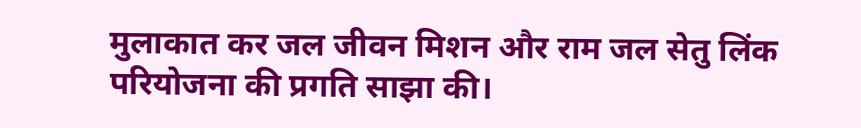मुलाकात कर जल जीवन मिशन और राम जल सेतु लिंक परियोजना की प्रगति साझा की।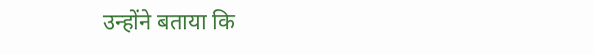उन्होंने बताया कि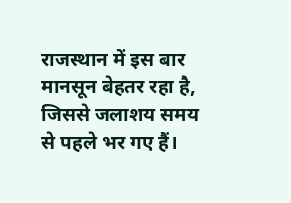राजस्थान में इस बार मानसून बेहतर रहा है, जिससे जलाशय समय से पहले भर गए हैं।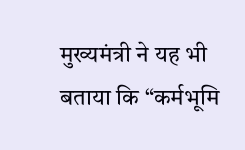मुख्यमंत्री ने यह भी बताया कि “कर्मभूमि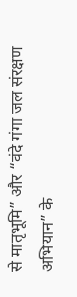से मातृभूमि” और “वंदे गंगा जल संरक्षण अभियान” के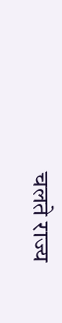चलते राज्य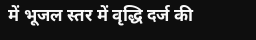में भूजल स्तर में वृद्धि दर्ज की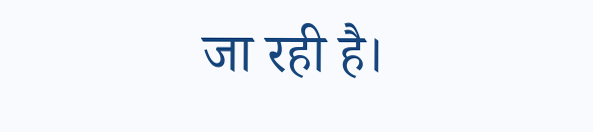जा रही है।